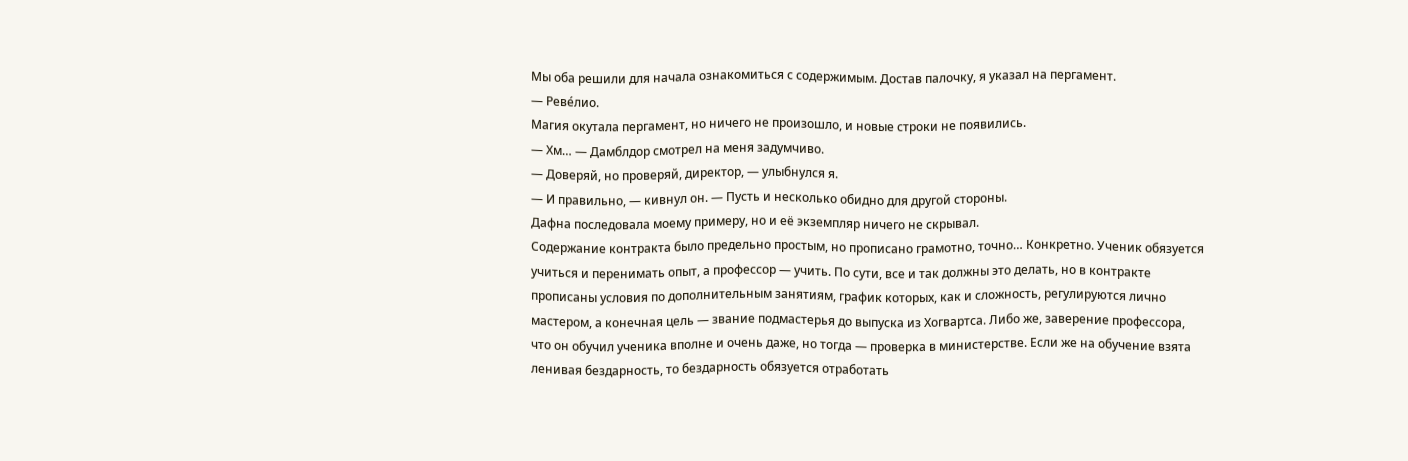Мы оба решили для начала ознакомиться с содержимым. Достав палочку, я указал на пергамент.
— Реве́лио.
Магия окутала пергамент, но ничего не произошло, и новые строки не появились.
— Хм… — Дамблдор смотрел на меня задумчиво.
— Доверяй, но проверяй, директор, — улыбнулся я.
— И правильно, — кивнул он. — Пусть и несколько обидно для другой стороны.
Дафна последовала моему примеру, но и её экземпляр ничего не скрывал.
Содержание контракта было предельно простым, но прописано грамотно, точно… Конкретно. Ученик обязуется учиться и перенимать опыт, а профессор — учить. По сути, все и так должны это делать, но в контракте прописаны условия по дополнительным занятиям, график которых, как и сложность, регулируются лично мастером, а конечная цель — звание подмастерья до выпуска из Хогвартса. Либо же, заверение профессора, что он обучил ученика вполне и очень даже, но тогда — проверка в министерстве. Если же на обучение взята ленивая бездарность, то бездарность обязуется отработать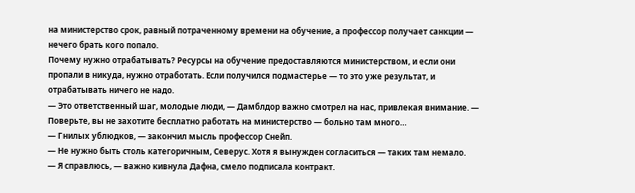на министерство срок, равный потраченному времени на обучение, а профессор получает санкции — нечего брать кого попало.
Почему нужно отрабатывать? Ресурсы на обучение предоставляются министерством, и если они пропали в никуда, нужно отработать. Если получился подмастерье — то это уже результат, и отрабатывать ничего не надо.
— Это ответственный шаг, молодые люди, — Дамблдор важно смотрел на нас, привлекая внимание. — Поверьте, вы не захотите бесплатно работать на министерство — больно там много…
— Гнилых ублюдков, — закончил мысль профессор Снейп.
— Не нужно быть столь категоричным, Северус. Хотя я вынужден согласиться — таких там немало.
— Я справлюсь, — важно кивнула Дафна, смело подписала контракт.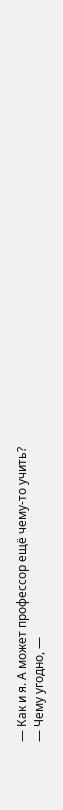— Как и я. А может профессор ещё чему-то учить?
— Чему угодно, —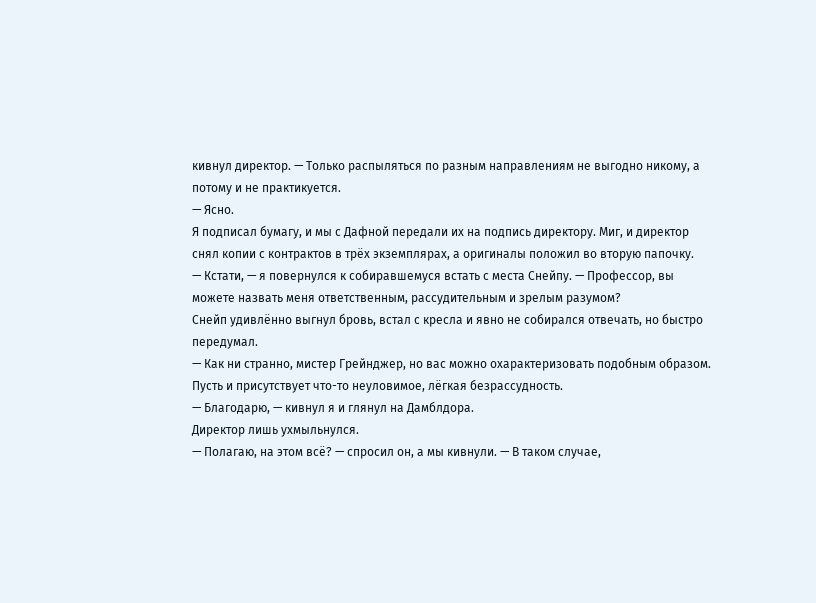кивнул директор. — Только распыляться по разным направлениям не выгодно никому, а потому и не практикуется.
— Ясно.
Я подписал бумагу, и мы с Дафной передали их на подпись директору. Миг, и директор снял копии с контрактов в трёх экземплярах, а оригиналы положил во вторую папочку.
— Кстати, — я повернулся к собиравшемуся встать с места Снейпу. — Профессор, вы можете назвать меня ответственным, рассудительным и зрелым разумом?
Снейп удивлённо выгнул бровь, встал с кресла и явно не собирался отвечать, но быстро передумал.
— Как ни странно, мистер Грейнджер, но вас можно охарактеризовать подобным образом. Пусть и присутствует что-то неуловимое, лёгкая безрассудность.
— Благодарю, — кивнул я и глянул на Дамблдора.
Директор лишь ухмыльнулся.
— Полагаю, на этом всё? — спросил он, а мы кивнули. — В таком случае,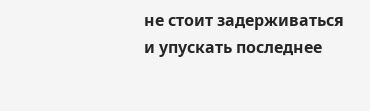не стоит задерживаться и упускать последнее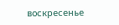воскресенье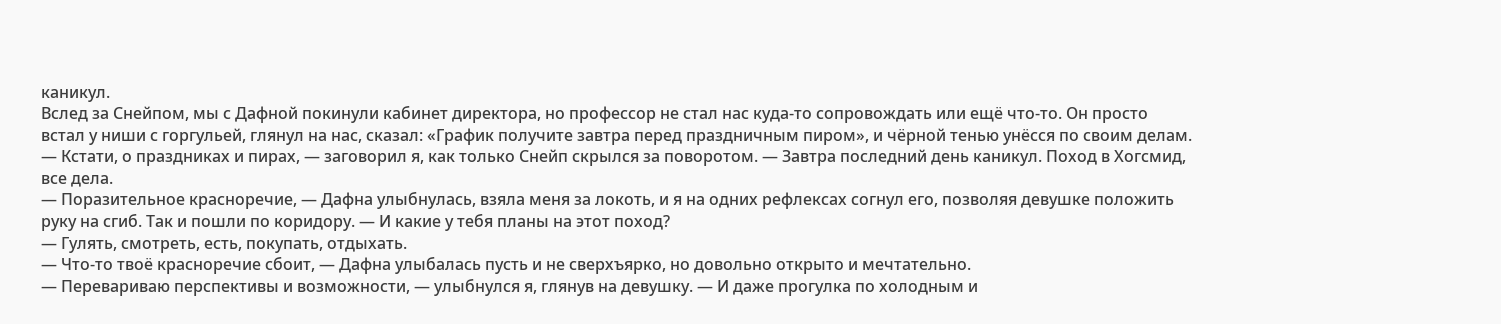каникул.
Вслед за Снейпом, мы с Дафной покинули кабинет директора, но профессор не стал нас куда-то сопровождать или ещё что-то. Он просто встал у ниши с горгульей, глянул на нас, сказал: «График получите завтра перед праздничным пиром», и чёрной тенью унёсся по своим делам.
— Кстати, о праздниках и пирах, — заговорил я, как только Снейп скрылся за поворотом. — Завтра последний день каникул. Поход в Хогсмид, все дела.
— Поразительное красноречие, — Дафна улыбнулась, взяла меня за локоть, и я на одних рефлексах согнул его, позволяя девушке положить руку на сгиб. Так и пошли по коридору. — И какие у тебя планы на этот поход?
— Гулять, смотреть, есть, покупать, отдыхать.
— Что-то твоё красноречие сбоит, — Дафна улыбалась пусть и не сверхъярко, но довольно открыто и мечтательно.
— Перевариваю перспективы и возможности, — улыбнулся я, глянув на девушку. — И даже прогулка по холодным и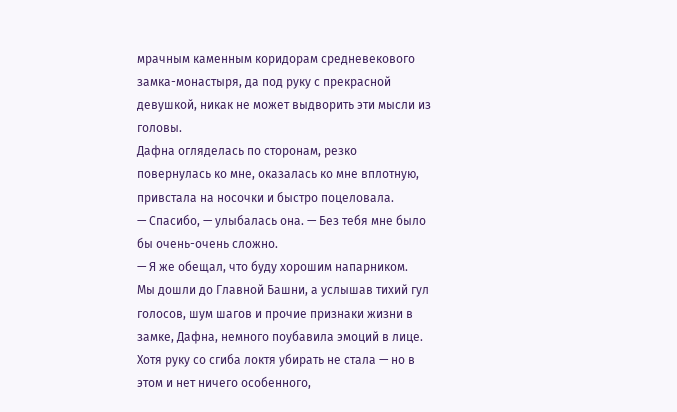мрачным каменным коридорам средневекового замка-монастыря, да под руку с прекрасной девушкой, никак не может выдворить эти мысли из головы.
Дафна огляделась по сторонам, резко повернулась ко мне, оказалась ко мне вплотную, привстала на носочки и быстро поцеловала.
— Спасибо, — улыбалась она. — Без тебя мне было бы очень-очень сложно.
— Я же обещал, что буду хорошим напарником.
Мы дошли до Главной Башни, а услышав тихий гул голосов, шум шагов и прочие признаки жизни в замке, Дафна, немного поубавила эмоций в лице. Хотя руку со сгиба локтя убирать не стала — но в этом и нет ничего особенного,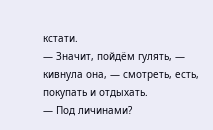кстати.
— Значит, пойдём гулять, — кивнула она, — смотреть, есть, покупать и отдыхать.
— Под личинами?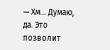— Хм… Думаю, да. Это позволит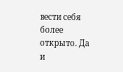вести себя более открыто. Да и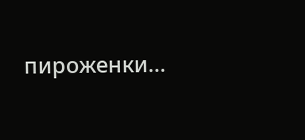пироженки…